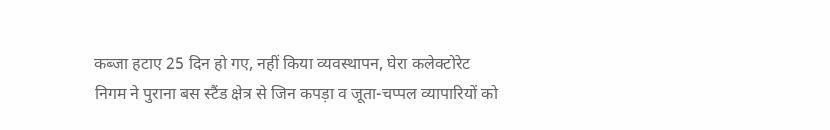कब्जा हटाए 25 दिन हो गए, नहीं किया व्यवस्थापन, घेरा कलेक्टोरेट
निगम ने पुराना बस स्टैंड क्षेत्र से जिन कपड़ा व जूता-चप्पल व्यापारियों को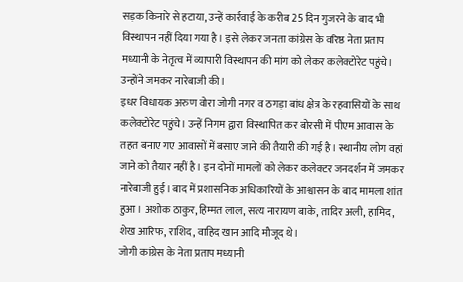सड़क किनारे से हटाया, उन्हें कार्रवाई के करीब 25 दिन गुजरने के बाद भी विस्थापन नहीं दिया गया है। इसे लेकर जनता कांग्रेस के वरिष्ठ नेता प्रताप मध्यानी के नेतृत्व में व्यापारी विस्थापन की मांग को लेकर कलेक्टोरेट पहुंचे। उन्होंने जमकर नारेबाजी की।
इधर विधायक अरुण वोरा जोगी नगर व ठगड़ा बांध क्षेत्र के रहवासियों के साथ कलेक्टोरेट पहुंचे। उन्हें निगम द्वारा विस्थापित कर बोरसी में पीएम आवास के तहत बनाए गए आवासों में बसाए जाने की तैयारी की गई है। स्थानीय लोग वहां जाने को तैयार नहीं है। इन दोनों मामलों को लेकर कलेक्टर जनदर्शन में जमकर नारेबाजी हुई। बाद में प्रशासनिक अधिकारियों के आश्वासन के बाद मामला शांत हुआ। अशोक ठाकुर, हिम्मत लाल, सत्य नारायण बाके, तादिर अली, हामिद, शेख आरिफ, राशिद, वाहिद खान आदि मौजूद थे।
जोगी कांग्रेस के नेता प्रताप मध्यानी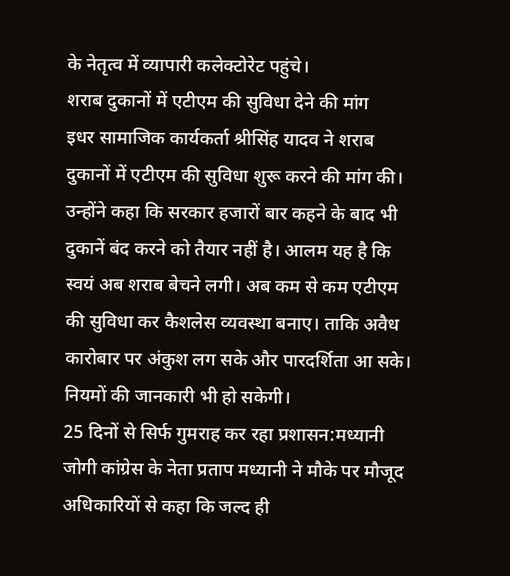के नेतृत्व में व्यापारी कलेक्टोरेट पहुंचे।
शराब दुकानों में एटीएम की सुविधा देने की मांग
इधर सामाजिक कार्यकर्ता श्रीसिंह यादव ने शराब दुकानों में एटीएम की सुविधा शुरू करने की मांग की। उन्होंने कहा कि सरकार हजारों बार कहने के बाद भी दुकानें बंद करने को तैयार नहीं है। आलम यह है कि स्वयं अब शराब बेचने लगी। अब कम से कम एटीएम की सुविधा कर कैशलेस व्यवस्था बनाए। ताकि अवैध कारोबार पर अंकुश लग सके और पारदर्शिता आ सके। नियमों की जानकारी भी हो सकेगी।
25 दिनों से सिर्फ गुमराह कर रहा प्रशासन:मध्यानी
जोगी कांग्रेस के नेता प्रताप मध्यानी ने मौके पर मौजूद अधिकारियों से कहा कि जल्द ही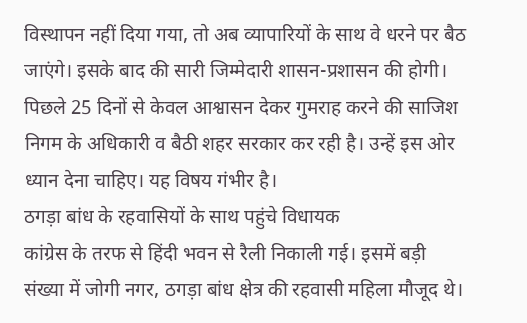विस्थापन नहीं दिया गया, तो अब व्यापारियों के साथ वे धरने पर बैठ जाएंगे। इसके बाद की सारी जिम्मेदारी शासन-प्रशासन की होगी। पिछले 25 दिनों से केवल आश्वासन देकर गुमराह करने की साजिश निगम के अधिकारी व बैठी शहर सरकार कर रही है। उन्हें इस ओर ध्यान देना चाहिए। यह विषय गंभीर है।
ठगड़ा बांध के रहवासियों के साथ पहुंचे विधायक
कांग्रेस के तरफ से हिंदी भवन से रैली निकाली गई। इसमें बड़ी संख्या में जोगी नगर, ठगड़ा बांध क्षेत्र की रहवासी महिला मौजूद थे।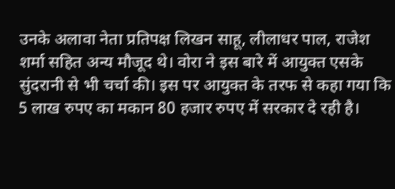उनके अलावा नेता प्रतिपक्ष लिखन साहू, लीलाधर पाल, राजेश शर्मा सहित अन्य मौजूद थे। वोरा ने इस बारे में आयुक्त एसके सुंदरानी से भी चर्चा की। इस पर आयुक्त के तरफ से कहा गया कि 5 लाख रुपए का मकान 80 हजार रुपए में सरकार दे रही है।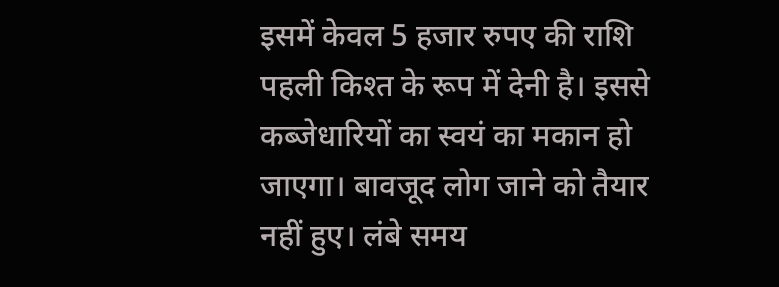इसमें केवल 5 हजार रुपए की राशि पहली किश्त के रूप में देनी है। इससे कब्जेधारियों का स्वयं का मकान हो जाएगा। बावजूद लोग जाने को तैयार नहीं हुए। लंबे समय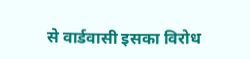से वार्डवासी इसका विरोध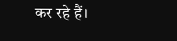कर रहे हैं।